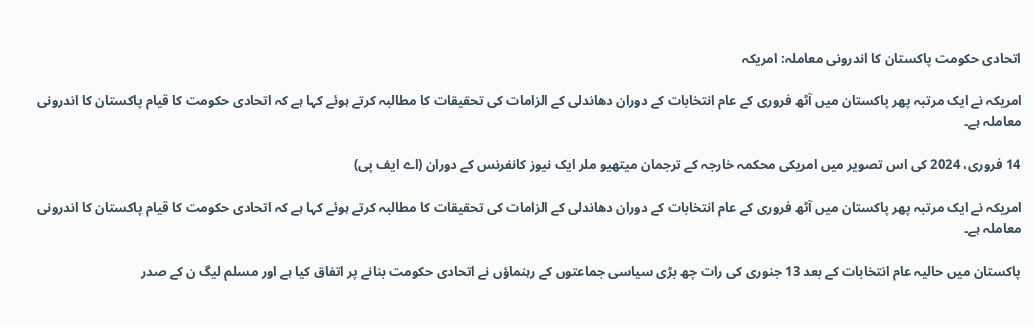اتحادی حکومت پاکستان کا اندرونی معاملہ: امریکہ

امریکہ نے ایک مرتبہ پھر پاکستان میں آٹھ فروری کے عام انتخابات کے دوران دھاندلی کے الزامات کی تحقیقات کا مطالبہ کرتے ہوئے کہا ہے کہ اتحادی حکومت کا قیام پاکستان کا اندرونی معاملہ ہے۔

14 فروری، 2024 کی اس تصویر میں امریکی محکمہ خارجہ کے ترجمان میتھیو ملر ایک نیوز کانفرنس کے دوران (اے ایف پی)

امریکہ نے ایک مرتبہ پھر پاکستان میں آٹھ فروری کے عام انتخابات کے دوران دھاندلی کے الزامات کی تحقیقات کا مطالبہ کرتے ہوئے کہا ہے کہ اتحادی حکومت کا قیام پاکستان کا اندرونی معاملہ ہے۔

پاکستان میں حالیہ عام انتخابات کے بعد 13 جنوری کی رات چھ بڑی سیاسی جماعتوں کے رہنماؤں نے اتحادی حکومت بنانے پر اتفاق کیا ہے اور مسلم لیگ ن کے صدر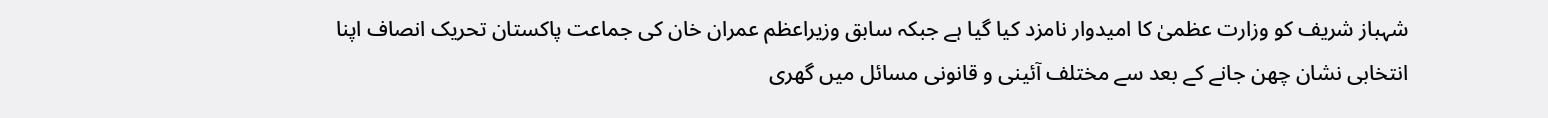شہباز شریف کو وزارت عظمیٰ کا امیدوار نامزد کیا گیا ہے جبکہ سابق وزیراعظم عمران خان کی جماعت پاکستان تحریک انصاف اپنا انتخابی نشان چھن جانے کے بعد سے مختلف آئینی و قانونی مسائل میں گھری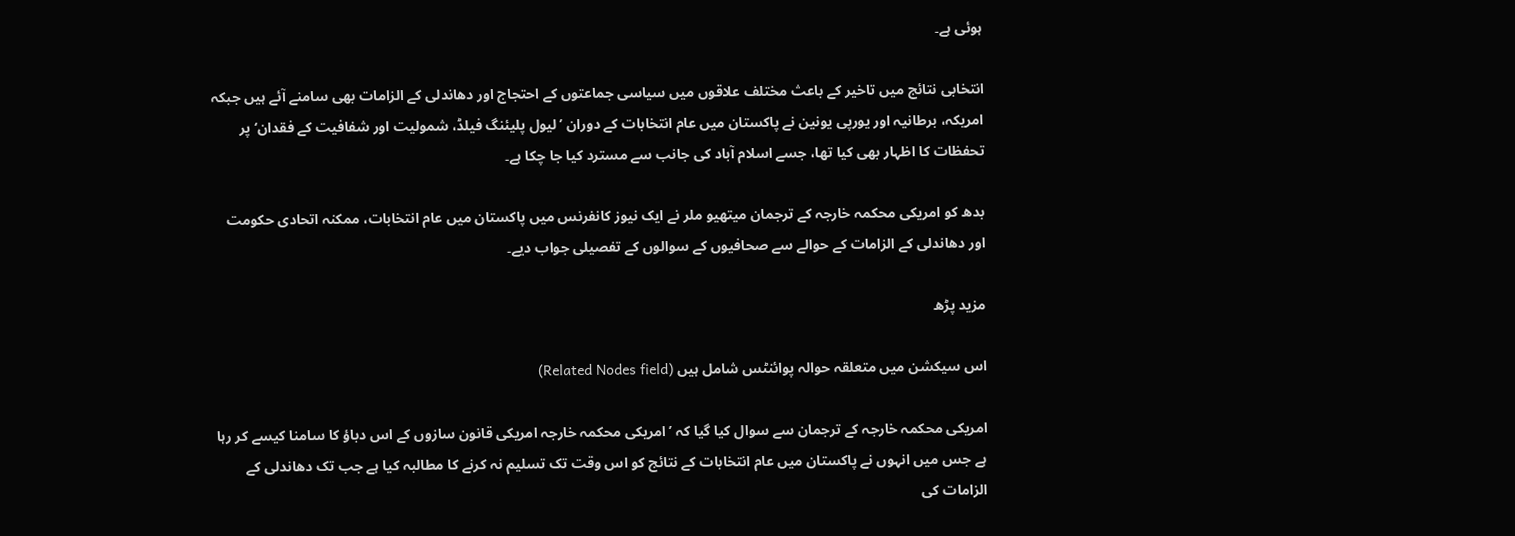ہوئی ہے۔

انتخابی نتائج میں تاخیر کے باعث مختلف علاقوں میں سیاسی جماعتوں کے احتجاج اور دھاندلی کے الزامات بھی سامنے آئے ہیں جبکہ امریکہ، برطانیہ اور یورپی یونین نے پاکستان میں عام انتخابات کے دوران ’لیول پلیئنگ فیلڈ، شمولیت اور شفافیت کے فقدان‘ پر تحفظات کا اظہار بھی کیا تھا، جسے اسلام آباد کی جانب سے مسترد کیا جا چکا ہے۔

بدھ کو امریکی محکمہ خارجہ کے ترجمان میتھیو ملر نے ایک نیوز کانفرنس میں پاکستان میں عام انتخابات، ممکنہ اتحادی حکومت اور دھاندلی کے الزامات کے حوالے سے صحافیوں کے سوالوں کے تفصیلی جواب دیے۔

مزید پڑھ

اس سیکشن میں متعلقہ حوالہ پوائنٹس شامل ہیں (Related Nodes field)

امریکی محکمہ خارجہ کے ترجمان سے سوال کیا گیا کہ ’امریکی محکمہ خارجہ امریکی قانون سازوں کے اس دباؤ کا سامنا کیسے کر رہا ہے جس میں انہوں نے پاکستان میں عام انتخابات کے نتائج کو اس وقت تک تسلیم نہ کرنے کا مطالبہ کیا ہے جب تک دھاندلی کے الزامات کی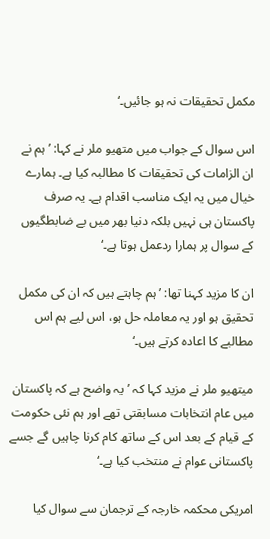مکمل تحقیقات نہ ہو جائیں۔‘

اس سوال کے جواب میں متھیو ملر نے کہا: ’ہم نے ان الزامات کی تحقیقات کا مطالبہ کیا ہے۔ ہمارے خیال میں یہ ایک مناسب اقدام ہے۔ یہ صرف پاکستان ہی نہیں بلکہ دنیا بھر میں بے ضابطگیوں کے سوال پر ہمارا ردعمل ہوتا ہے۔‘

ان کا مزید کہنا تھا: ’ہم چاہتے ہیں کہ ان کی مکمل تحقیق ہو اور یہ معاملہ حل ہو، اس لیے ہم اس مطالبے کا اعادہ کرتے ہیں۔‘

میتھیو ملر نے مزید کہا کہ ’یہ واضح ہے کہ پاکستان میں عام انتخابات مسابقتی تھے اور ہم نئی حکومت کے قیام کے بعد اس کے ساتھ کام کرنا چاہیں گے جسے پاکستانی عوام نے منتخب کیا ہے۔‘

امریکی محکمہ خارجہ کے ترجمان سے سوال کیا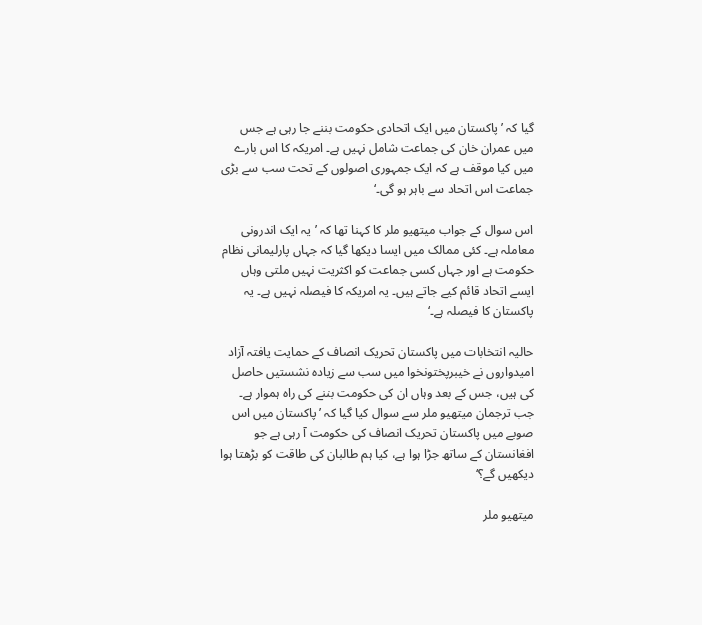گیا کہ ’پاکستان میں ایک اتحادی حکومت بننے جا رہی ہے جس میں عمران خان کی جماعت شامل نہیں ہے۔ امریکہ کا اس بارے میں کیا موقف ہے کہ ایک جمہوری اصولوں کے تحت سب سے بڑی جماعت اس اتحاد سے باہر ہو گی۔‘

اس سوال کے جواب میتھیو ملر کا کہنا تھا کہ ’یہ ایک اندرونی معاملہ ہے۔ کئی ممالک میں ایسا دیکھا گیا کہ جہاں پارلیمانی نظام حکومت ہے اور جہاں کسی جماعت کو اکثریت نہیں ملتی وہاں ایسے اتحاد قائم کیے جاتے ہیں۔ یہ امریکہ کا فیصلہ نہیں ہے۔ یہ پاکستان کا فیصلہ ہے۔‘

حالیہ انتخابات میں پاکستان تحریک انصاف کے حمایت یافتہ آزاد امیدواروں نے خیبرپختونخوا میں سب سے زیادہ نشستیں حاصل کی ہیں، جس کے بعد وہاں ان کی حکومت بننے کی راہ ہموار ہے۔ جب ترجمان میتھیو ملر سے سوال کیا گیا کہ ’پاکستان میں اس صوبے میں پاکستان تحریک انصاف کی حکومت آ رہی ہے جو افغانستان کے ساتھ جڑا ہوا ہے، کیا ہم طالبان کی طاقت کو بڑھتا ہوا دیکھیں گے؟‘

میتھیو ملر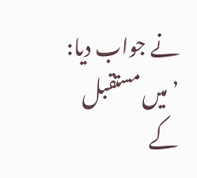نے جواب دیا: ’میں مستقبل کے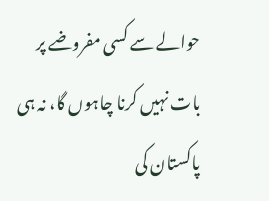حوالے سے کسی مفروضے پر بات نہیں کرنا چاہوں گا، نہ ہی پاکستان کی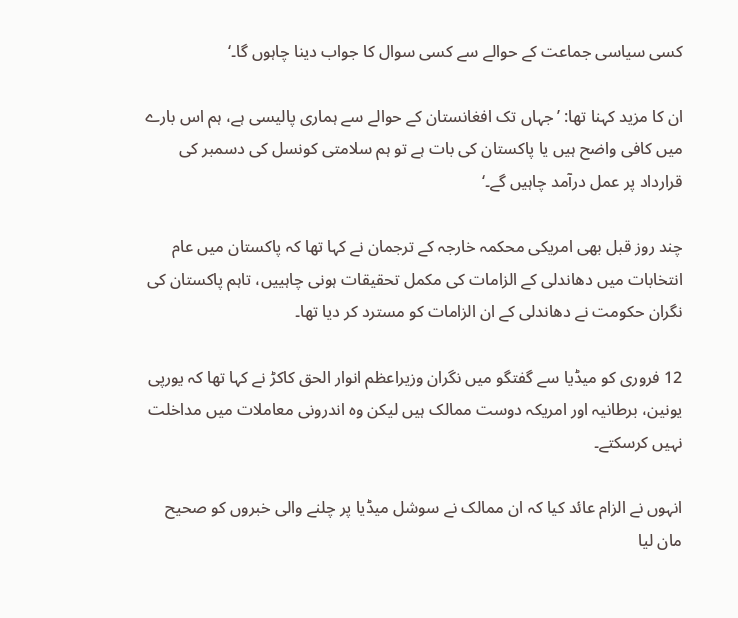کسی سیاسی جماعت کے حوالے سے کسی سوال کا جواب دینا چاہوں گا۔‘

ان کا مزید کہنا تھا: ’جہاں تک افغانستان کے حوالے سے ہماری پالیسی ہے، ہم اس بارے میں کافی واضح ہیں یا پاکستان کی بات ہے تو ہم سلامتی کونسل کی دسمبر کی قرارداد پر عمل درآمد چاہیں گے۔‘

چند روز قبل بھی امریکی محکمہ خارجہ کے ترجمان نے کہا تھا کہ پاکستان میں عام انتخابات میں دھاندلی کے الزامات کی مکمل تحقیقات ہونی چاہییں، تاہم پاکستان کی نگران حکومت نے دھاندلی کے ان الزامات کو مسترد کر دیا تھا۔

12 فروری کو میڈیا سے گفتگو میں نگران وزیراعظم انوار الحق کاکڑ نے کہا تھا کہ یورپی یونین، برطانیہ اور امریکہ دوست ممالک ہیں لیکن وہ اندرونی معاملات میں مداخلت نہیں کرسکتے۔

انہوں نے الزام عائد کیا کہ ان ممالک نے سوشل میڈیا پر چلنے والی خبروں کو صحیح مان لیا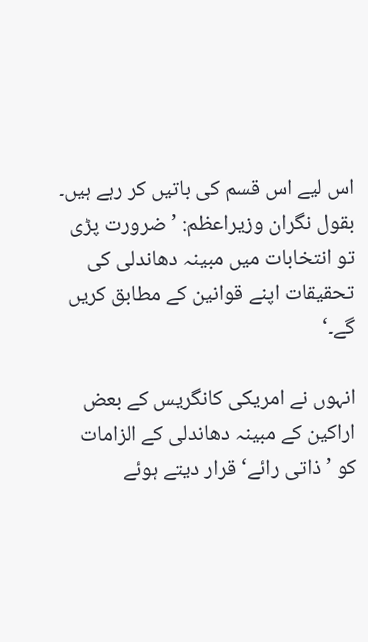اس لیے اس قسم کی باتیں کر رہے ہیں۔ بقول نگران وزیراعظم: ’ضرورت پڑی تو انتخابات میں مبینہ دھاندلی کی تحقیقات اپنے قوانین کے مطابق کریں گے۔‘

انہوں نے امریکی کانگریس کے بعض اراکین کے مبینہ دھاندلی کے الزامات کو ’ذاتی رائے‘ قرار دیتے ہوئے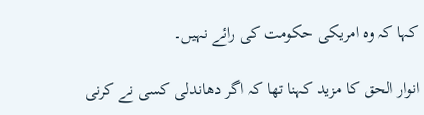کہا کہ وہ امریکی حکومت کی رائے نہیں۔

انوار الحق کا مزید کہنا تھا کہ اگر دھاندلی کسی نے کرنی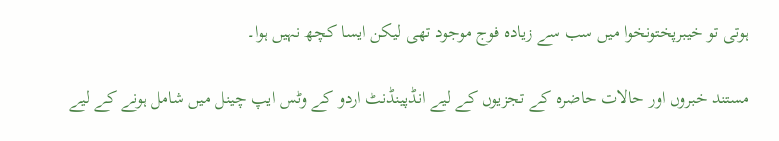ہوتی تو خیبرپختونخوا میں سب سے زیادہ فوج موجود تھی لیکن ایسا کچھ نہیں ہوا۔

مستند خبروں اور حالات حاضرہ کے تجزیوں کے لیے انڈپینڈنٹ اردو کے وٹس ایپ چینل میں شامل ہونے کے لیے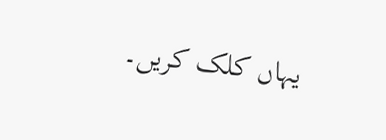یہاں کلک کریں۔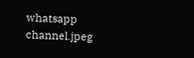whatsapp channel.jpeg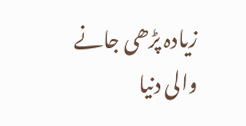زیادہ پڑھی جانے والی دنیا